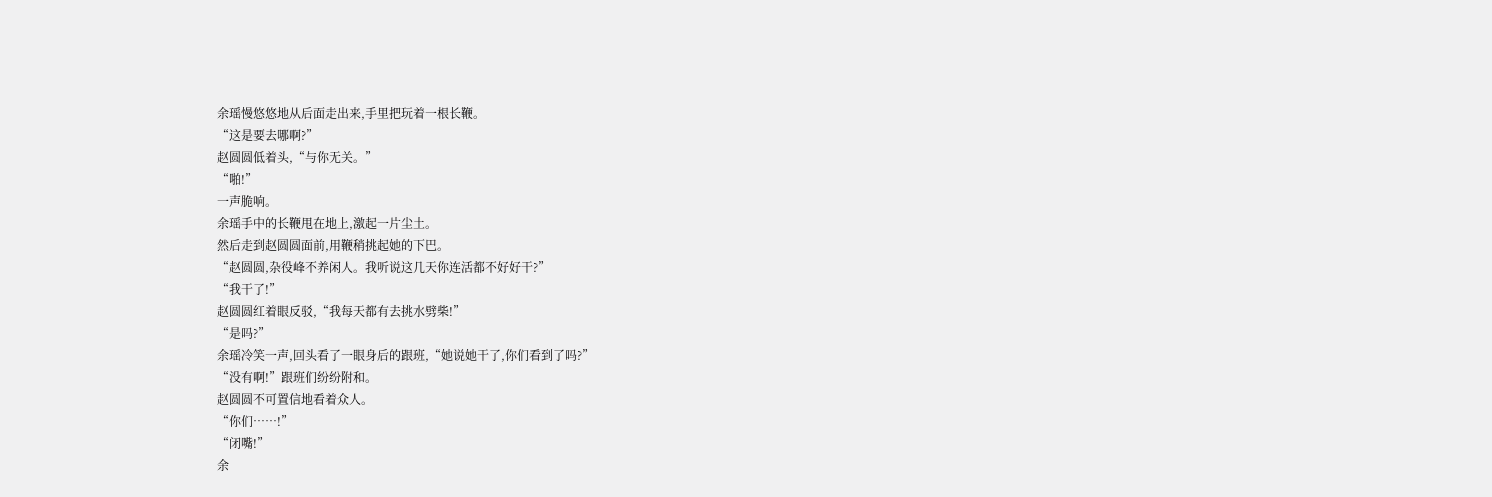余瑶慢悠悠地从后面走出来,手里把玩着一根长鞭。
“这是要去哪啊?”
赵圆圆低着头,“与你无关。”
“啪!”
一声脆响。
余瑶手中的长鞭甩在地上,激起一片尘土。
然后走到赵圆圆面前,用鞭稍挑起她的下巴。
“赵圆圆,杂役峰不养闲人。我听说这几天你连活都不好好干?”
“我干了!”
赵圆圆红着眼反驳,“我每天都有去挑水劈柴!”
“是吗?”
余瑶冷笑一声,回头看了一眼身后的跟班,“她说她干了,你们看到了吗?”
“没有啊!”跟班们纷纷附和。
赵圆圆不可置信地看着众人。
“你们……!”
“闭嘴!”
余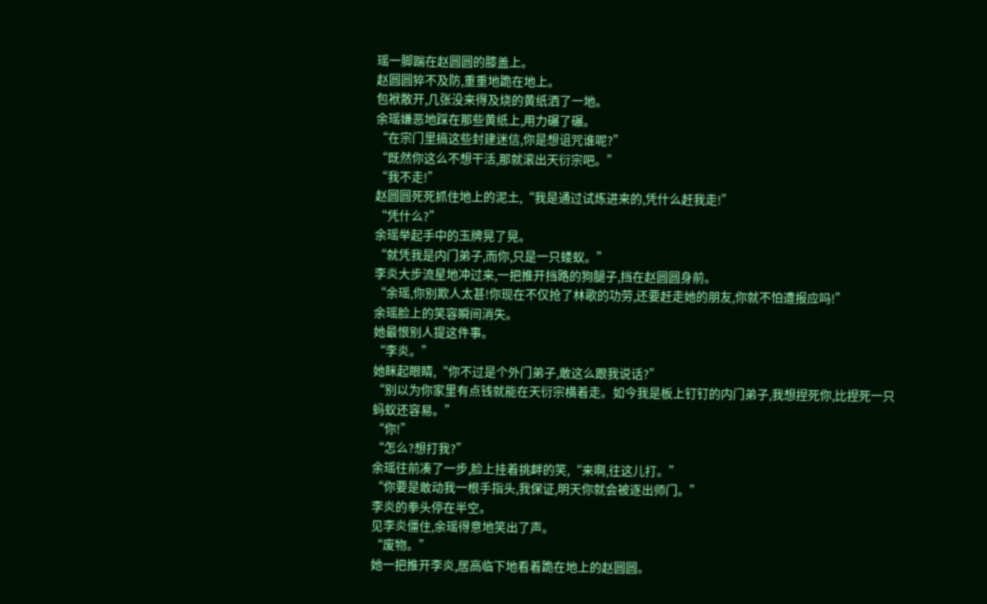瑶一脚踹在赵圆圆的膝盖上。
赵圆圆猝不及防,重重地跪在地上。
包袱散开,几张没来得及烧的黄纸洒了一地。
余瑶嫌恶地踩在那些黄纸上,用力碾了碾。
“在宗门里搞这些封建迷信,你是想诅咒谁呢?”
“既然你这么不想干活,那就滚出天衍宗吧。”
“我不走!”
赵圆圆死死抓住地上的泥土,“我是通过试炼进来的,凭什么赶我走!”
“凭什么?”
余瑶举起手中的玉牌晃了晃。
“就凭我是内门弟子,而你,只是一只蝼蚁。”
李炎大步流星地冲过来,一把推开挡路的狗腿子,挡在赵圆圆身前。
“余瑶,你别欺人太甚!你现在不仅抢了林歌的功劳,还要赶走她的朋友,你就不怕遭报应吗!”
余瑶脸上的笑容瞬间消失。
她最恨别人提这件事。
“李炎。”
她眯起眼睛,“你不过是个外门弟子,敢这么跟我说话?”
“别以为你家里有点钱就能在天衍宗横着走。如今我是板上钉钉的内门弟子,我想捏死你,比捏死一只蚂蚁还容易。”
“你!”
“怎么?想打我?”
余瑶往前凑了一步,脸上挂着挑衅的笑,“来啊,往这儿打。”
“你要是敢动我一根手指头,我保证,明天你就会被逐出师门。”
李炎的拳头停在半空。
见李炎僵住,余瑶得意地笑出了声。
“废物。”
她一把推开李炎,居高临下地看着跪在地上的赵圆圆。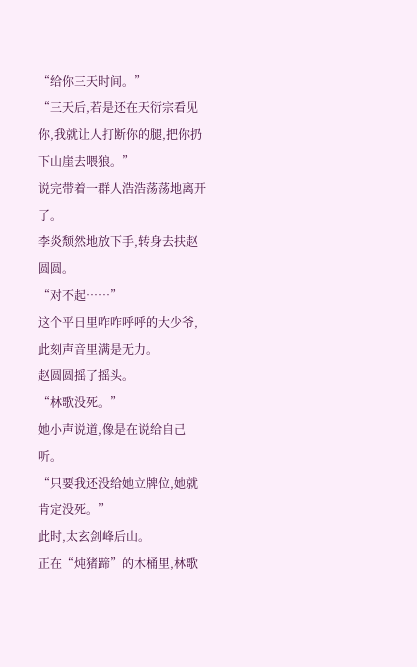“给你三天时间。”
“三天后,若是还在天衍宗看见你,我就让人打断你的腿,把你扔下山崖去喂狼。”
说完带着一群人浩浩荡荡地离开了。
李炎颓然地放下手,转身去扶赵圆圆。
“对不起……”
这个平日里咋咋呼呼的大少爷,此刻声音里满是无力。
赵圆圆摇了摇头。
“林歌没死。”
她小声说道,像是在说给自己听。
“只要我还没给她立牌位,她就肯定没死。”
此时,太玄剑峰后山。
正在“炖猪蹄”的木桶里,林歌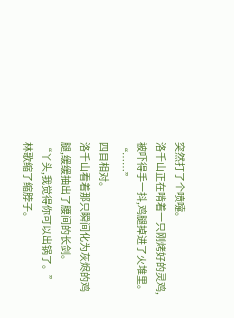突然打了个喷嚏。
洛千山正在啃着一只刚烤好的灵鸡,被吓得手一抖,鸡腿掉进了火堆里。
“……”
四目相对。
洛千山看着那只瞬间化为灰烬的鸡腿,缓缓抽出了腰间的长剑。
“丫头,我觉得你可以出锅了。”
林歌缩了缩脖子。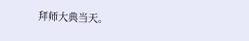拜师大典当天。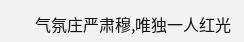气氛庄严肃穆,唯独一人红光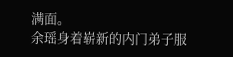满面。
余瑶身着崭新的内门弟子服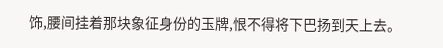饰,腰间挂着那块象征身份的玉牌,恨不得将下巴扬到天上去。